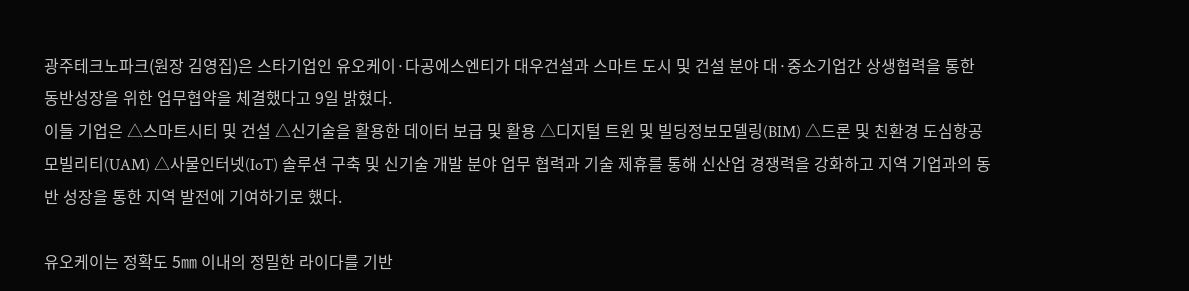광주테크노파크(원장 김영집)은 스타기업인 유오케이·다공에스엔티가 대우건설과 스마트 도시 및 건설 분야 대·중소기업간 상생협력을 통한 동반성장을 위한 업무협약을 체결했다고 9일 밝혔다.
이들 기업은 △스마트시티 및 건설 △신기술을 활용한 데이터 보급 및 활용 △디지털 트윈 및 빌딩정보모델링(BIM) △드론 및 친환경 도심항공 모빌리티(UAM) △사물인터넷(IoT) 솔루션 구축 및 신기술 개발 분야 업무 협력과 기술 제휴를 통해 신산업 경쟁력을 강화하고 지역 기업과의 동반 성장을 통한 지역 발전에 기여하기로 했다.

유오케이는 정확도 5㎜ 이내의 정밀한 라이다를 기반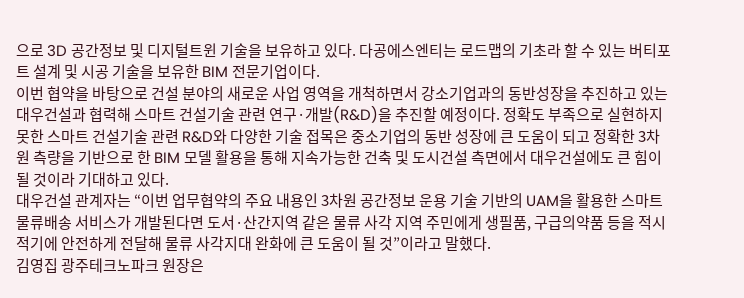으로 3D 공간정보 및 디지털트윈 기술을 보유하고 있다. 다공에스엔티는 로드맵의 기초라 할 수 있는 버티포트 설계 및 시공 기술을 보유한 BIM 전문기업이다.
이번 협약을 바탕으로 건설 분야의 새로운 사업 영역을 개척하면서 강소기업과의 동반성장을 추진하고 있는 대우건설과 협력해 스마트 건설기술 관련 연구·개발(R&D)을 추진할 예정이다. 정확도 부족으로 실현하지 못한 스마트 건설기술 관련 R&D와 다양한 기술 접목은 중소기업의 동반 성장에 큰 도움이 되고 정확한 3차원 측량을 기반으로 한 BIM 모델 활용을 통해 지속가능한 건축 및 도시건설 측면에서 대우건설에도 큰 힘이 될 것이라 기대하고 있다.
대우건설 관계자는 “이번 업무협약의 주요 내용인 3차원 공간정보 운용 기술 기반의 UAM을 활용한 스마트 물류배송 서비스가 개발된다면 도서·산간지역 같은 물류 사각 지역 주민에게 생필품, 구급의약품 등을 적시적기에 안전하게 전달해 물류 사각지대 완화에 큰 도움이 될 것”이라고 말했다.
김영집 광주테크노파크 원장은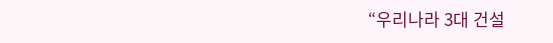“우리나라 3대 건설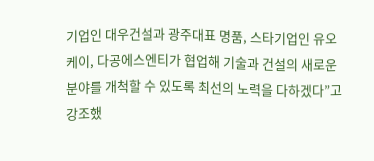기업인 대우건설과 광주대표 명품, 스타기업인 유오케이, 다공에스엔티가 협업해 기술과 건설의 새로운 분야를 개척할 수 있도록 최선의 노력을 다하겠다”고 강조했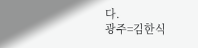다.
광주=김한식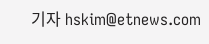기자 hskim@etnews.com